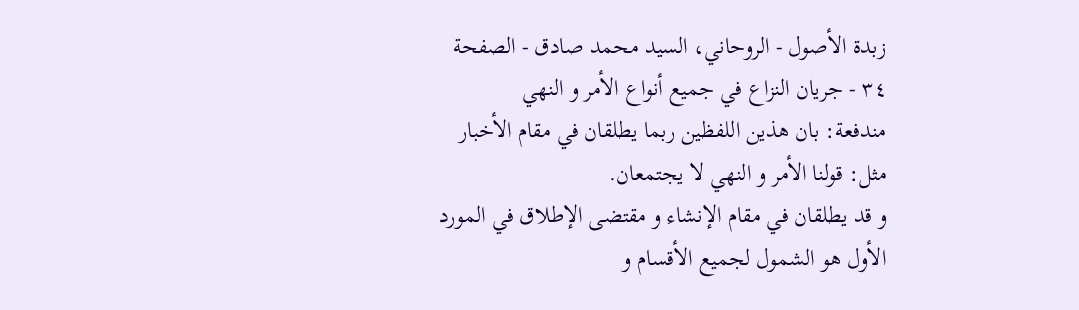زبدة الأصول - الروحاني، السيد محمد صادق - الصفحة ٣٤ - جريان النزاع في جميع أنواع الأمر و النهي
مندفعة: بان هذين اللفظين ربما يطلقان في مقام الأخبار مثل: قولنا الأمر و النهي لا يجتمعان.
و قد يطلقان في مقام الإنشاء و مقتضى الإطلاق في المورد الأول هو الشمول لجميع الأقسام و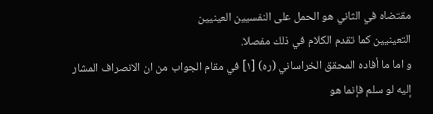مقتضاه في الثاني هو الحمل على النفسيين العينيين
التعينيين كما تقدم الكلام في ذلك مفصلا.
و اما ما أفاده المحقق الخراساني (ره) [١] في مقام الجواب من ان الانصراف المشار إليه لو سلم فإنما هو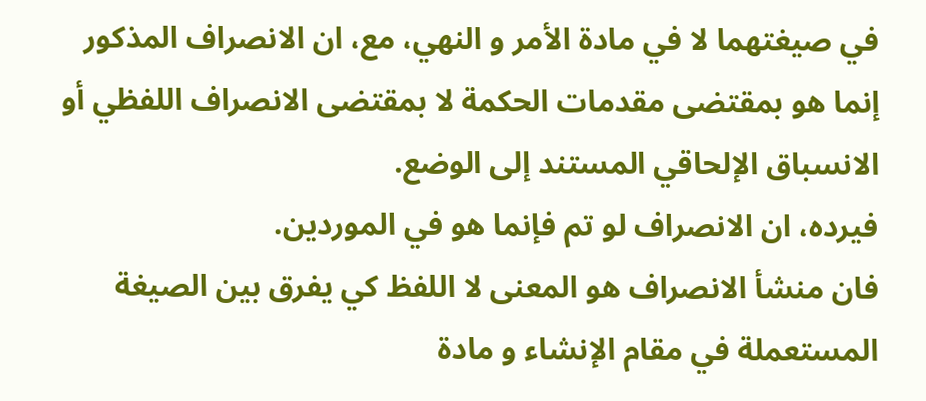في صيغتهما لا في مادة الأمر و النهي، مع، ان الانصراف المذكور إنما هو بمقتضى مقدمات الحكمة لا بمقتضى الانصراف اللفظي أو الانسباق الإلحاقي المستند إلى الوضع.
فيرده، ان الانصراف لو تم فإنما هو في الموردين.
فان منشأ الانصراف هو المعنى لا اللفظ كي يفرق بين الصيغة المستعملة في مقام الإنشاء و مادة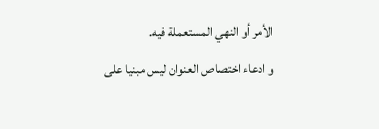الأمر أو النهي المستعملة فيه.
و ادعاء اختصاص العنوان ليس مبنيا على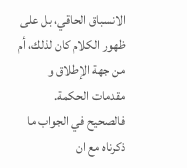الانسباق الحاقي، بل على ظهور الكلام كان لذلك، أم من جهة الإطلاق و مقدمات الحكمة.
فالصحيح في الجواب ما ذكرناه مع ان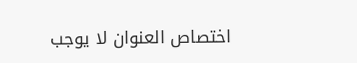اختصاص العنوان لا يوجب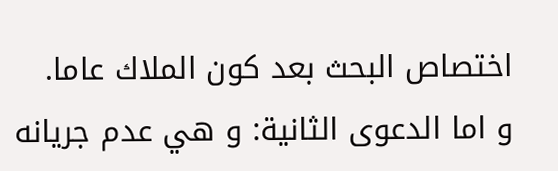اختصاص البحث بعد كون الملاك عاما.
و اما الدعوى الثانية: و هي عدم جريانه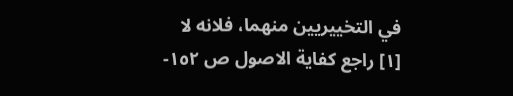في التخييريين منهما، فلانه لا
[١] راجع كفاية الاصول ص ١٥٢-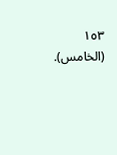١٥٣ (الخامس).